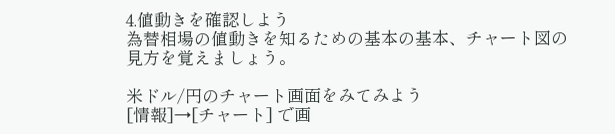4.値動きを確認しよう
為替相場の値動きを知るための基本の基本、チャート図の見方を覚えましょう。

米ドル/円のチャート画面をみてみよう
[情報]→[チャート] で画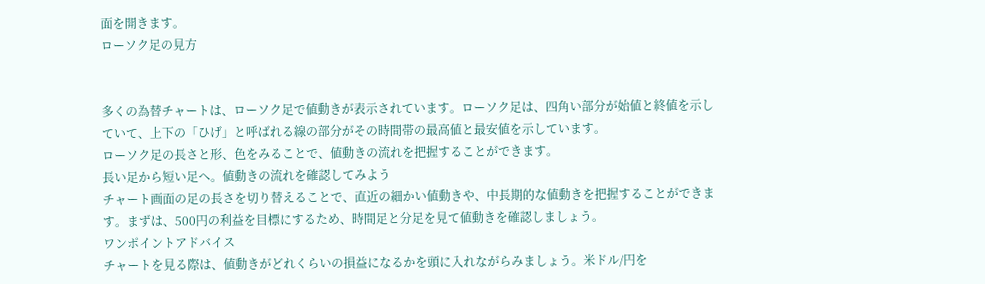面を開きます。
ローソク足の見方


多くの為替チャートは、ローソク足で値動きが表示されています。ローソク足は、四角い部分が始値と終値を示していて、上下の「ひげ」と呼ばれる線の部分がその時間帯の最高値と最安値を示しています。
ローソク足の長さと形、色をみることで、値動きの流れを把握することができます。
長い足から短い足へ。値動きの流れを確認してみよう
チャート画面の足の長さを切り替えることで、直近の細かい値動きや、中長期的な値動きを把握することができます。まずは、500円の利益を目標にするため、時間足と分足を見て値動きを確認しましょう。
ワンポイントアドバイス
チャートを見る際は、値動きがどれくらいの損益になるかを頭に入れながらみましょう。米ドル/円を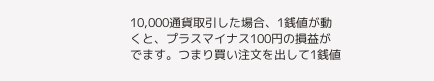10,000通貨取引した場合、1銭値が動くと、プラスマイナス100円の損益がでます。つまり買い注文を出して1銭値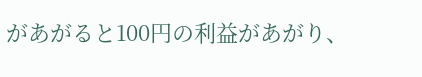があがると100円の利益があがり、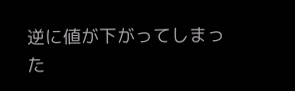逆に値が下がってしまった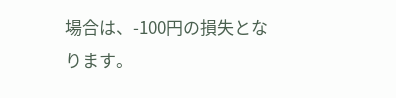場合は、-100円の損失となります。